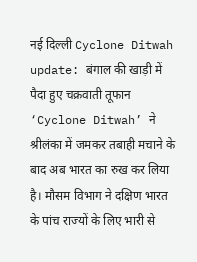नई दिल्ली Cyclone Ditwah update: बंगाल की खाड़ी में पैदा हुए चक्रवाती तूफान ‘Cyclone Ditwah’ ने श्रीलंका में जमकर तबाही मचाने के बाद अब भारत का रुख कर लिया है। मौसम विभाग ने दक्षिण भारत के पांच राज्यों के लिए भारी से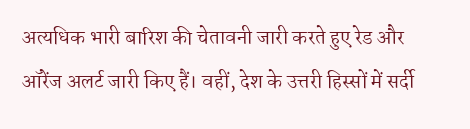अत्यधिक भारी बारिश की चेतावनी जारी करते हुए रेड और ऑरेंज अलर्ट जारी किए हैं। वहीं, देश के उत्तरी हिस्सों में सर्दी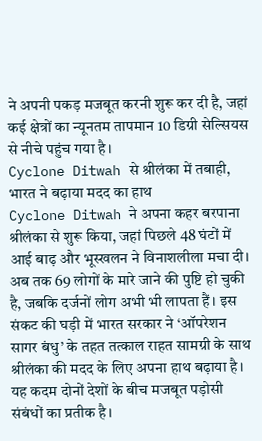ने अपनी पकड़ मजबूत करनी शुरू कर दी है, जहां कई क्षेत्रों का न्यूनतम तापमान 10 डिग्री सेल्सियस से नीचे पहुंच गया है।
Cyclone Ditwah से श्रीलंका में तबाही, भारत ने बढ़ाया मदद का हाथ
Cyclone Ditwah ने अपना कहर बरपाना श्रीलंका से शुरू किया, जहां पिछले 48 घंटों में आई बाढ़ और भूस्खलन ने विनाशलीला मचा दी। अब तक 69 लोगों के मारे जाने की पुष्टि हो चुकी है, जबकि दर्जनों लोग अभी भी लापता हैं। इस संकट की घड़ी में भारत सरकार ने ‘ऑपरेशन सागर बंधु’ के तहत तत्काल राहत सामग्री के साथ श्रीलंका की मदद के लिए अपना हाथ बढ़ाया है। यह कदम दोनों देशों के बीच मजबूत पड़ोसी संबंधों का प्रतीक है।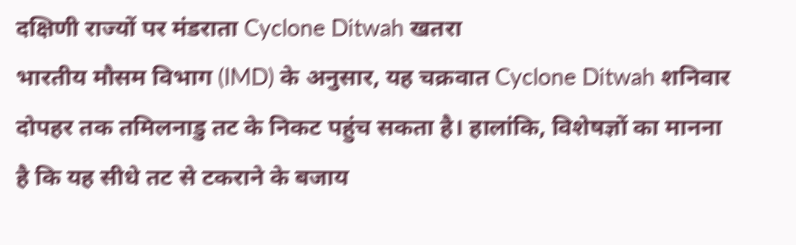दक्षिणी राज्यों पर मंडराता Cyclone Ditwah खतरा
भारतीय मौसम विभाग (IMD) के अनुसार, यह चक्रवात Cyclone Ditwah शनिवार दोपहर तक तमिलनाडु तट के निकट पहुंच सकता है। हालांकि, विशेषज्ञों का मानना है कि यह सीधे तट से टकराने के बजाय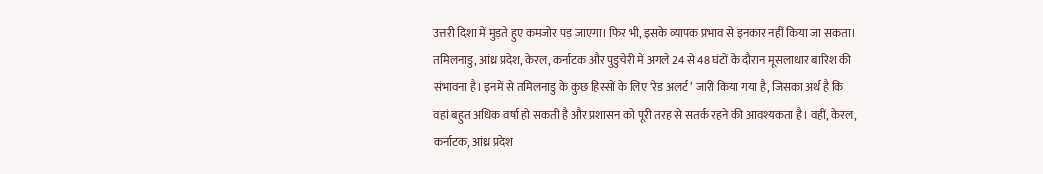उत्तरी दिशा में मुड़ते हुए कमजोर पड़ जाएगा। फिर भी, इसके व्यापक प्रभाव से इनकार नहीं किया जा सकता।
तमिलनाडु, आंध्र प्रदेश, केरल, कर्नाटक और पुडुचेरी में अगले 24 से 48 घंटों के दौरान मूसलाधार बारिश की संभावना है। इनमें से तमिलनाडु के कुछ हिस्सों के लिए ‘रेड अलर्ट’ जारी किया गया है, जिसका अर्थ है कि वहां बहुत अधिक वर्षा हो सकती है और प्रशासन को पूरी तरह से सतर्क रहने की आवश्यकता है। वहीं, केरल, कर्नाटक, आंध्र प्रदेश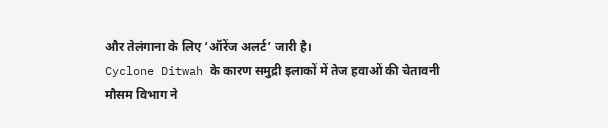और तेलंगाना के लिए ‘ऑरेंज अलर्ट’ जारी है।
Cyclone Ditwah के कारण समुद्री इलाकों में तेज हवाओं की चेतावनी
मौसम विभाग ने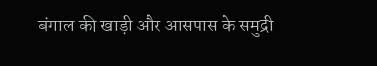बंगाल की खाड़ी और आसपास के समुद्री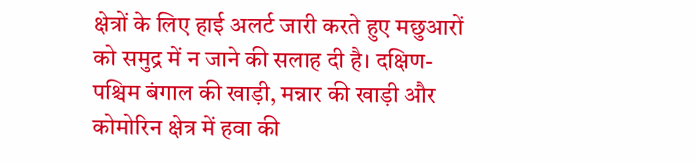क्षेत्रों के लिए हाई अलर्ट जारी करते हुए मछुआरों को समुद्र में न जाने की सलाह दी है। दक्षिण-पश्चिम बंगाल की खाड़ी, मन्नार की खाड़ी और कोमोरिन क्षेत्र में हवा की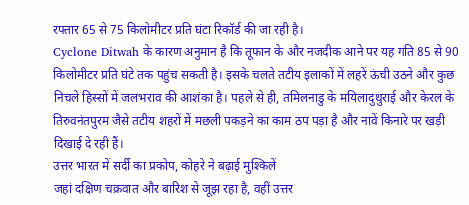रफ्तार 65 से 75 किलोमीटर प्रति घंटा रिकॉर्ड की जा रही है।
Cyclone Ditwah के कारण अनुमान है कि तूफान के और नजदीक आने पर यह गति 85 से 90 किलोमीटर प्रति घंटे तक पहुंच सकती है। इसके चलते तटीय इलाकों में लहरें ऊंची उठने और कुछ निचले हिस्सों में जलभराव की आशंका है। पहले से ही, तमिलनाडु के मयिलादुथुराई और केरल के तिरुवनंतपुरम जैसे तटीय शहरों में मछली पकड़ने का काम ठप पड़ा है और नावें किनारे पर खड़ी दिखाई दे रही हैं।
उत्तर भारत में सर्दी का प्रकोप, कोहरे ने बढ़ाई मुश्किलें
जहां दक्षिण चक्रवात और बारिश से जूझ रहा है, वहीं उत्तर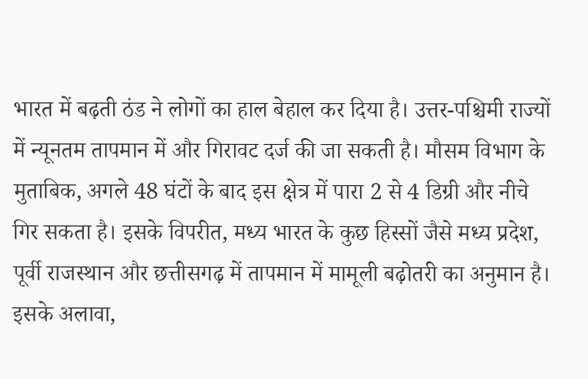भारत में बढ़ती ठंड ने लोगों का हाल बेहाल कर दिया है। उत्तर-पश्चिमी राज्यों में न्यूनतम तापमान में और गिरावट दर्ज की जा सकती है। मौसम विभाग के मुताबिक, अगले 48 घंटों के बाद इस क्षेत्र में पारा 2 से 4 डिग्री और नीचे गिर सकता है। इसके विपरीत, मध्य भारत के कुछ हिस्सों जैसे मध्य प्रदेश, पूर्वी राजस्थान और छत्तीसगढ़ में तापमान में मामूली बढ़ोतरी का अनुमान है।
इसके अलावा,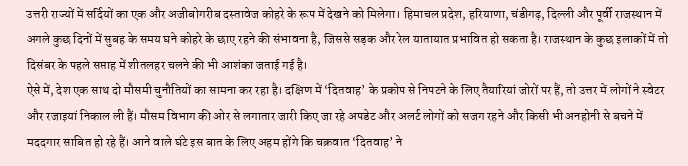उत्तरी राज्यों में सर्दियों का एक और अजीबोगरीब दस्तावेज कोहरे के रूप में देखने को मिलेगा। हिमाचल प्रदेश, हरियाणा, चंडीगढ़, दिल्ली और पूर्वी राजस्थान में अगले कुछ दिनों में सुबह के समय घने कोहरे के छाए रहने की संभावना है, जिससे सड़क और रेल यातायात प्रभावित हो सकता है। राजस्थान के कुछ इलाकों में तो दिसंबर के पहले सप्ताह में शीतलहर चलने की भी आशंका जताई गई है।
ऐसे में, देश एक साथ दो मौसमी चुनौतियों का सामना कर रहा है। दक्षिण में ‘दितवाह’ के प्रकोप से निपटने के लिए तैयारियां जोरों पर हैं, तो उत्तर में लोगों ने स्वेटर और रजाइयां निकाल ली हैं। मौसम विभाग की ओर से लगातार जारी किए जा रहे अपडेट और अलर्ट लोगों को सजग रहने और किसी भी अनहोनी से बचने में मददगार साबित हो रहे हैं। आने वाले घंटे इस बात के लिए अहम होंगे कि चक्रवात ‘दितवाह’ ने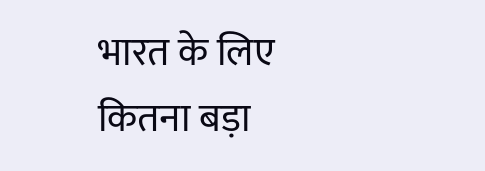भारत के लिए कितना बड़ा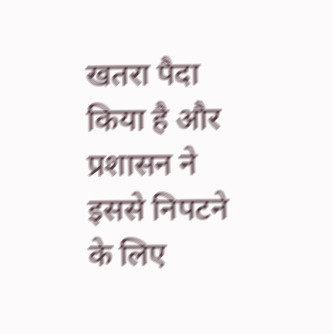खतरा पैदा किया है और प्रशासन ने इससे निपटने के लिए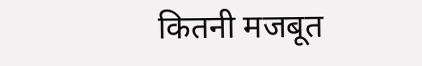कितनी मजबूत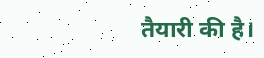तैयारी की है।